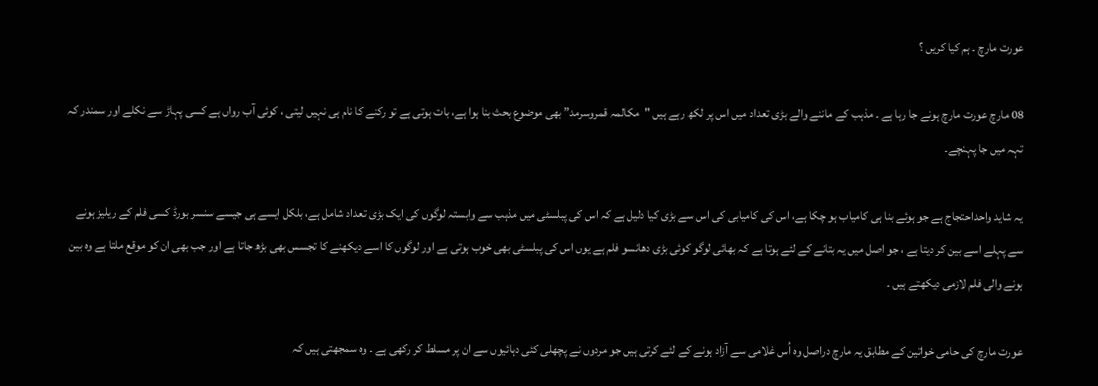عورت مارچ ۔ ہم کیا کریں ؟

08 مارچ عورت مارچ ہونے جا رہا ہے ۔ مذہب کے ماننے والے بڑی تعداد میں اس پر لکھ رہے ہیں "مکالمہ قمروسرمد” بھی موضوع بحث بنا ہوا ہے، بات ہوتی ہے تو رکنے کا نام ہی نہیں لیتی ، کوئی آب رواں ہے کسی پہاڑ سے نکلے اور سمندر کہ تہہ میں جا پہنچے۔

یہ شاید واحداحتجاج ہے جو ہوئے بنا ہی کامیاب ہو چکا ہے، اس کی کامیابی کی اس سے بڑی کیا دلیل ہے کہ اس کی پبلسٹی میں مذہب سے وابستہ لوگوں کی ایک بڑی تعداد شامل ہے، بلکل ایسے ہی جیسے سنسر بورڈ کسی فلم کے ریلیز ہونے سے پہلے اسے بین کر دیتا ہے ، جو اصل میں یہ بتانے کے لئے ہوتا ہے کہ بھائی لوگو کوئی بڑی دھانسو فلم ہے یوں اس کی پبلسٹی بھی خوب ہوتی ہے اور لوگوں کا اسے دیکھنے کا تجسس بھی بڑھ جاتا ہے اور جب بھی ان کو موقع ملتا ہے وہ بین ہونے والی فلم لازمی دیکھتے ہیں ۔

عورت مارچ کی حامی خواتین کے مطابق یہ مارچ دراصل وہ اُس غلامی سے آزاد ہونے کے لئے کرتی ہیں جو مردوں نے پچھلی کئی دہائیوں سے ان پر مسلط کر رکھی ہے ۔ وہ سمجھتی ہیں کہ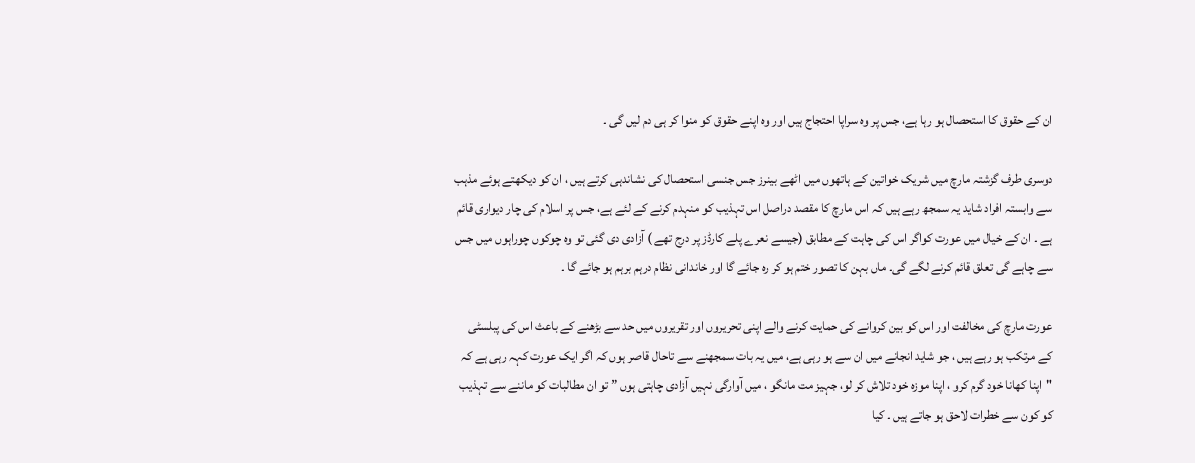ان کے حقوق کا استحصال ہو رہا ہے، جس پر وہ سراپا احتجاج ہیں اور وہ اپنے حقوق کو منوا کر ہی دم لیں گی ۔

دوسری طرف گزشتہ مارچ میں شریک خواتین کے ہاتھوں میں اٹھے بینرز جس جنسی استحصال کی نشاندہی کرتے ہیں ، ان کو دیکھتے ہوئے مذہب سے وابستہ افراد شاید یہ سمجھ رہے ہیں کہ اس مارچ کا مقصد دراصل اس تہذیب کو منہدم کرنے کے لئے ہے، جس پر اسلام کی چار دیواری قائم ہے ۔ ان کے خیال میں عورت کواگر اس کی چاہت کے مطابق (جیسے نعرے پلے کارڈز پر درج تھے ) آزادی دی گئی تو وہ چوکوں چوراہوں میں جس سے چاہے گی تعلق قائم کرنے لگے گی۔ ماں بہن کا تصور ختم ہو کر رہ جائے گا اور خاندانی نظام درہم برہم ہو جائے گا ۔

عورت مارچ کی مخالفت اور اس کو بین کروانے کی حمایت کرنے والے اپنی تحریروں اور تقریروں میں حد سے بڑھنے کے باعث اس کی پبلسٹی کے مرتکب ہو رہے ہیں ، جو شاید انجانے میں ان سے ہو رہی ہے، میں یہ بات سمجھنے سے تاحال قاصر ہوں کہ اگر ایک عورت کہہ رہی ہے کہ "اپنا کھانا خود گرم کرو ، اپنا موزہ خود تلاش کر لو، جہیز مت مانگو ، میں آوارگی نہیں آزادی چاہتی ہوں ” تو ان مطالبات کو ماننے سے تہذیب کو کون سے خطرات لاحق ہو جاتے ہیں ۔ کیا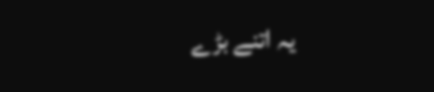یہ اتنے بڑے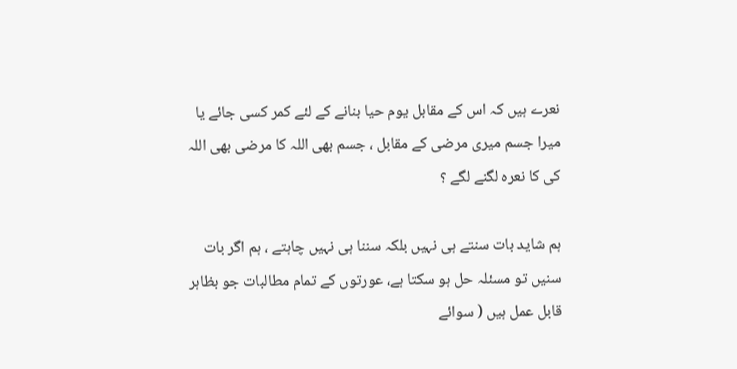نعرے ہیں کہ اس کے مقابل یوم حیا بنانے کے لئے کمر کسی جائے یا میرا جسم میری مرضی کے مقابل ، جسم بھی اللہ کا مرضی بھی اللہ کی کا نعرہ لگنے لگے ؟

ہم شاید بات سنتے ہی نہیں بلکہ سننا ہی نہیں چاہتے ، ہم اگر بات سنیں تو مسئلہ حل ہو سکتا ہے، عورتوں کے تمام مطالبات جو بظاہر قابل عمل ہیں ( سوائے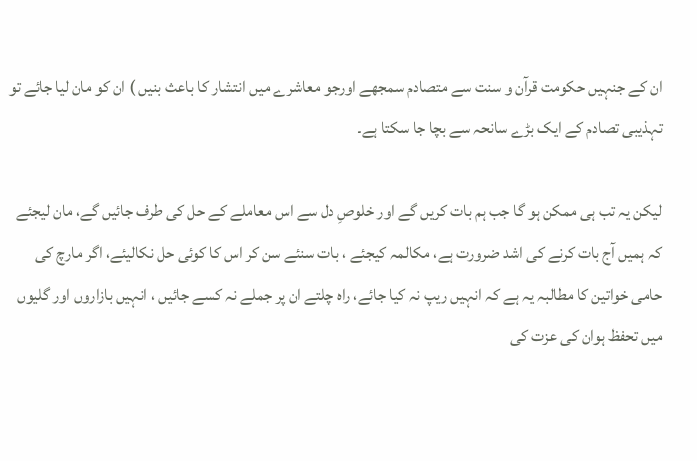ان کے جنہیں حکومت قرآن و سنت سے متصادم سمجھے اورجو معاشرے میں انتشار کا باعث بنیں ) ان کو مان لیا جائے تو تہذیبی تصادم کے ایک بڑے سانحہ سے بچا جا سکتا ہے۔

لیکن یہ تب ہی ممکن ہو گا جب ہم بات کریں گے اور خلوصِ دل سے اس معاملے کے حل کی طرف جائیں گے، مان لیجئے کہ ہمیں آج بات کرنے کی اشد ضرورت ہے، مکالمہ کیجئے ، بات سنئے سن کر اس کا کوئی حل نکالیئے، اگر مارچ کی حامی خواتین کا مطالبہ یہ ہے کہ انہیں ریپ نہ کیا جائے، راہ چلتے ان پر جملے نہ کسے جائیں ، انہیں بازاروں اور گلیوں میں تحفظ ہوان کی عزت کی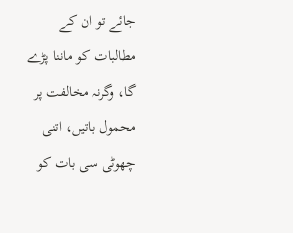جائے تو ان کے مطالبات کو ماننا پڑے گا، وگرنہ مخالفت پر محمول باتیں، اتنی چھوٹی سی بات کو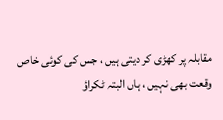مقابلہ پر کھڑی کر دیتی ہیں ، جس کی کوئی خاص وقعت بھی نہیں ، ہاں البتہ ٹکراؤ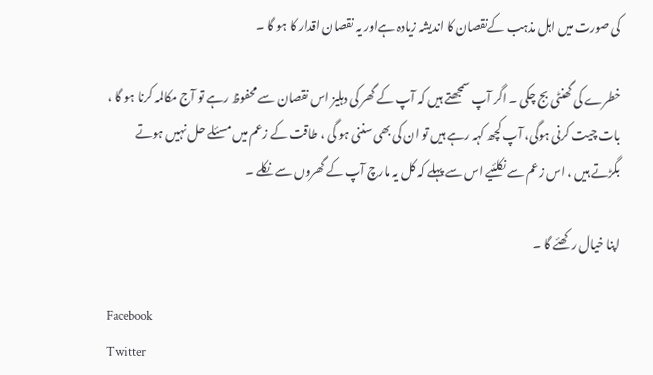کی صورت میں اہل مذہب کےنقصان کا اندیشہ زیادہ ہےاور یہ نقصان اقدار کا ہو گا ۔

خطرے کی گھنٹی بج چکی ۔ اگر آپ سمجھتے ہیں کہ آپ کے گھر کی دہلیز اس نقصان سے محفوظ رہے تو آج مکالمہ کرنا ہو گا ، بات چیت کرنی ہوگی، آپ کچھ کہہ رہے ہیں تو ان کی بھی سننی ہو گی ، طاقت کے زعم میں مسئلے حل نہیں ہوتے بگڑتے ہیں ، اس زعم سے نکلئیے اس سے پہلے کہ کل یہ مارچ آپ کے گھروں سے نکلے ۔

اپنا خیال رکھئے گا ۔

Facebook
Twitter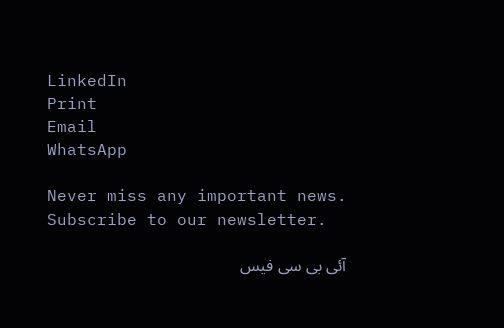LinkedIn
Print
Email
WhatsApp

Never miss any important news. Subscribe to our newsletter.

آئی بی سی فیس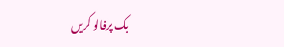بک پرفالو کریں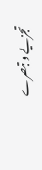تجزیے و تبصرے